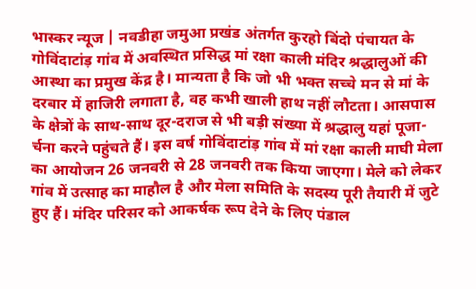भास्कर न्यूज | नवडीहा जमुआ प्रखंड अंतर्गत कुरहो बिंदो पंचायत के गोविंदाटांड़ गांव में अवस्थित प्रसिद्ध मां रक्षा काली मंदिर श्रद्धालुओं की आस्था का प्रमुख केंद्र है। मान्यता है कि जो भी भक्त सच्चे मन से मां के दरबार में हाजिरी लगाता है, वह कभी खाली हाथ नहीं लौटता। आसपास के क्षेत्रों के साथ-साथ दूर-दराज से भी बड़ी संख्या में श्रद्धालु यहां पूजा- र्चना करने पहुंचते हैं। इस वर्ष गोविंदाटांड़ गांव में मां रक्षा काली माघी मेला का आयोजन 26 जनवरी से 28 जनवरी तक किया जाएगा। मेले को लेकर गांव में उत्साह का माहौल है और मेला समिति के सदस्य पूरी तैयारी में जुटे हुए हैं। मंदिर परिसर को आकर्षक रूप देने के लिए पंडाल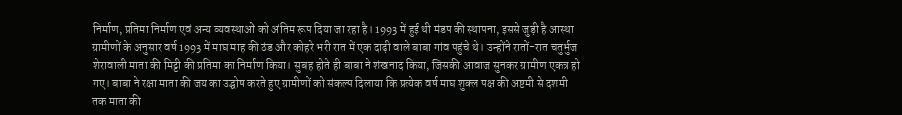निर्माण, प्रतिमा निर्माण एवं अन्य व्यवस्थाओं को अंतिम रूप दिया जा रहा है। 1993 में हुई थी मंडप की स्थापना, इससे जुड़ी है आस्था ग्रामीणों के अनुसार वर्ष 1993 में माघ माह की ठंड और कोहरे भरी रात में एक दाढ़ी वाले बाबा गांव पहुंचे थे। उन्होंने रातों-रात चतुर्भुज शेरावाली माता की मिट्टी की प्रतिमा का निर्माण किया। सुबह होते ही बाबा ने शंखनाद किया, जिसकी आवाज सुनकर ग्रामीण एकत्र हो गए। बाबा ने रक्षा माता की जय का उद्घोष करते हुए ग्रामीणों को संकल्प दिलाया कि प्रत्येक वर्ष माघ शुक्ल पक्ष की अष्टमी से दशमी तक माता की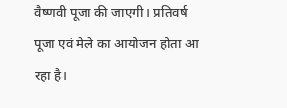वैष्णवी पूजा की जाएगी। प्रतिवर्ष पूजा एवं मेले का आयोजन होता आ रहा है।